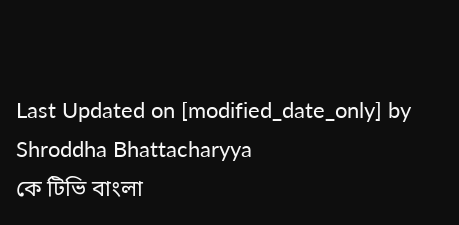Last Updated on [modified_date_only] by Shroddha Bhattacharyya
কে টিভি বাংলা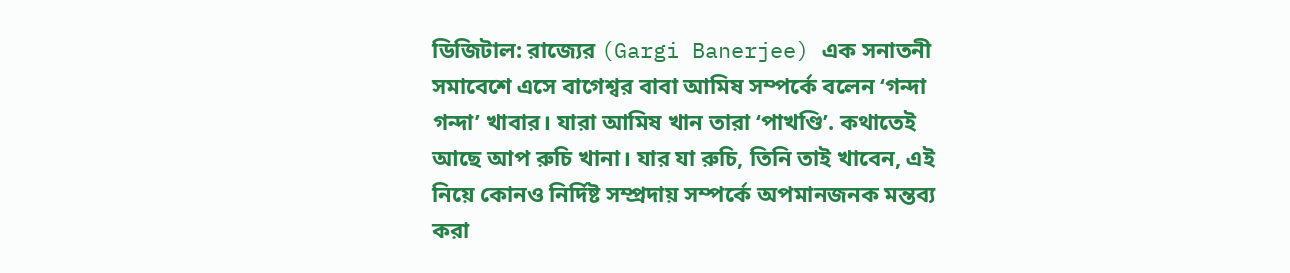ডিজিটাল: রাজ্যের (Gargi Banerjee) এক সনাতনী সমাবেশে এসে বাগেশ্বর বাবা আমিষ সম্পর্কে বলেন ‘গন্দা গন্দা’ খাবার। যারা আমিষ খান তারা ‘পাখণ্ডি’. কথাতেই আছে আপ রুচি খানা। যার যা রুচি, তিনি তাই খাবেন, এই নিয়ে কোনও নির্দিষ্ট সম্প্রদায় সম্পর্কে অপমানজনক মন্তব্য করা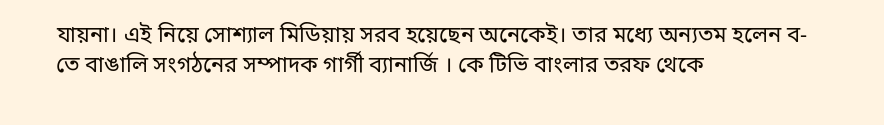যায়না। এই নিয়ে সোশ্যাল মিডিয়ায় সরব হয়েছেন অনেকেই। তার মধ্যে অন্যতম হলেন ব- তে বাঙালি সংগঠনের সম্পাদক গার্গী ব্যানার্জি । কে টিভি বাংলার তরফ থেকে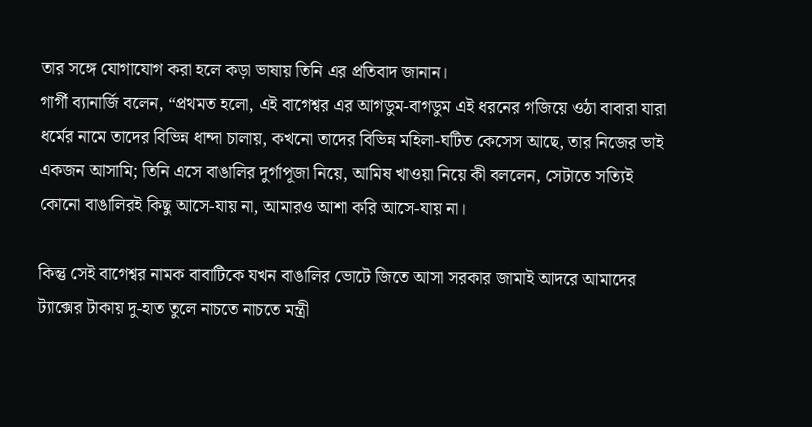তার সঙ্গে যোগাযোগ করা হলে কড়া ভাষায় তিনি এর প্রতিবাদ জানান।
গার্গী ব্যানার্জি বলেন, “প্রথমত হলো, এই বাগেশ্বর এর আগডুম-বাগডুম এই ধরনের গজিয়ে ওঠা বাবারা যারা ধর্মের নামে তাদের বিভিন্ন ধান্দা চালায়, কখনো তাদের বিভিন্ন মহিলা-ঘটিত কেসেস আছে, তার নিজের ভাই একজন আসামি; তিনি এসে বাঙালির দুর্গাপূজা নিয়ে, আমিষ খাওয়া নিয়ে কী বললেন, সেটাতে সত্যিই কোনো বাঙালিরই কিছু আসে-যায় না, আমারও আশা করি আসে-যায় না।

কিন্তু সেই বাগেশ্বর নামক বাবাটিকে যখন বাঙালির ভোটে জিতে আসা সরকার জামাই আদরে আমাদের ট্যাক্সের টাকায় দু-হাত তুলে নাচতে নাচতে মন্ত্রী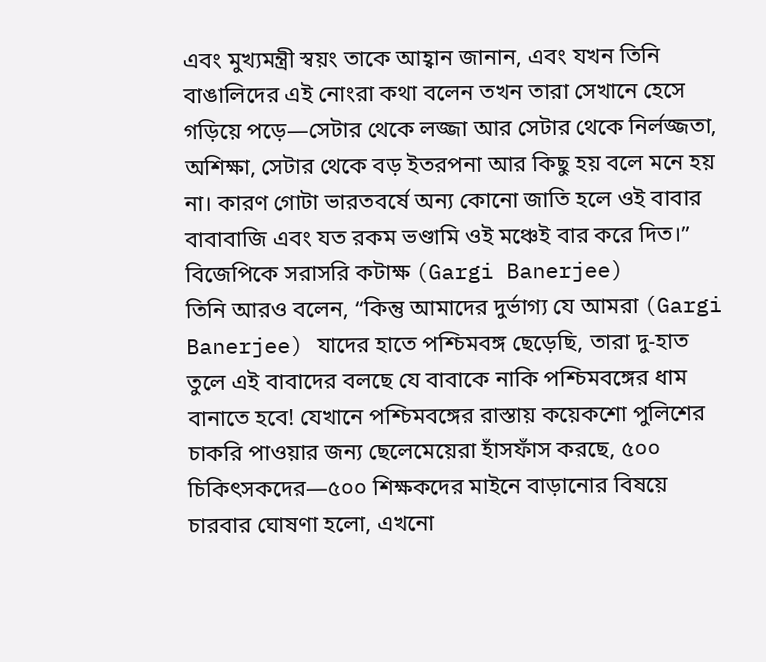এবং মুখ্যমন্ত্রী স্বয়ং তাকে আহ্বান জানান, এবং যখন তিনি বাঙালিদের এই নোংরা কথা বলেন তখন তারা সেখানে হেসে গড়িয়ে পড়ে—সেটার থেকে লজ্জা আর সেটার থেকে নির্লজ্জতা, অশিক্ষা, সেটার থেকে বড় ইতরপনা আর কিছু হয় বলে মনে হয় না। কারণ গোটা ভারতবর্ষে অন্য কোনো জাতি হলে ওই বাবার বাবাবাজি এবং যত রকম ভণ্ডামি ওই মঞ্চেই বার করে দিত।”
বিজেপিকে সরাসরি কটাক্ষ (Gargi Banerjee)
তিনি আরও বলেন, “কিন্তু আমাদের দুর্ভাগ্য যে আমরা (Gargi Banerjee) যাদের হাতে পশ্চিমবঙ্গ ছেড়েছি, তারা দু-হাত তুলে এই বাবাদের বলছে যে বাবাকে নাকি পশ্চিমবঙ্গের ধাম বানাতে হবে! যেখানে পশ্চিমবঙ্গের রাস্তায় কয়েকশো পুলিশের চাকরি পাওয়ার জন্য ছেলেমেয়েরা হাঁসফাঁস করছে, ৫০০ চিকিৎসকদের—৫০০ শিক্ষকদের মাইনে বাড়ানোর বিষয়ে চারবার ঘোষণা হলো, এখনো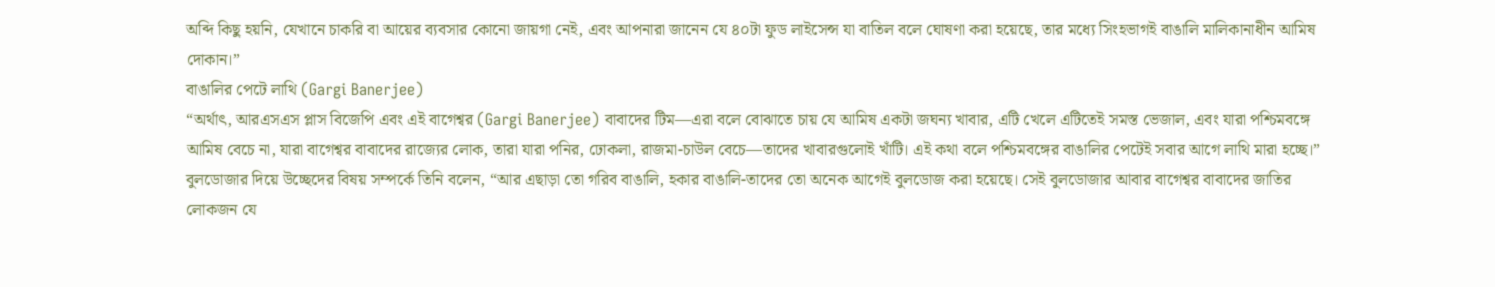অব্দি কিছু হয়নি, যেখানে চাকরি বা আয়ের ব্যবসার কোনো জায়গা নেই, এবং আপনারা জানেন যে ৪০টা ফুড লাইসেন্স যা বাতিল বলে ঘোষণা করা হয়েছে, তার মধ্যে সিংহভাগই বাঙালি মালিকানাধীন আমিষ দোকান।”
বাঙালির পেটে লাথি (Gargi Banerjee)
“অর্থাৎ, আরএসএস প্লাস বিজেপি এবং এই বাগেশ্বর (Gargi Banerjee) বাবাদের টিম—এরা বলে বোঝাতে চায় যে আমিষ একটা জঘন্য খাবার, এটি খেলে এটিতেই সমস্ত ভেজাল, এবং যারা পশ্চিমবঙ্গে আমিষ বেচে না, যারা বাগেশ্বর বাবাদের রাজ্যের লোক, তারা যারা পনির, ঢোকলা, রাজমা-চাউল বেচে—তাদের খাবারগুলোই খাঁটি। এই কথা বলে পশ্চিমবঙ্গের বাঙালির পেটেই সবার আগে লাথি মারা হচ্ছে।”
বুলডোজার দিয়ে উচ্ছেদের বিষয় সম্পর্কে তিনি বলেন, “আর এছাড়া তো গরিব বাঙালি, হকার বাঙালি-তাদের তো অনেক আগেই বুলডোজ করা হয়েছে। সেই বুলডোজার আবার বাগেশ্বর বাবাদের জাতির লোকজন যে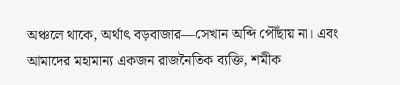অঞ্চলে থাকে, অর্থাৎ বড়বাজার—সেখান অব্দি পৌঁছায় না। এবং আমাদের মহামান্য একজন রাজনৈতিক ব্যক্তি, শমীক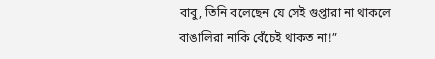বাবু, তিনি বলেছেন যে সেই গুপ্তারা না থাকলে বাঙালিরা নাকি বেঁচেই থাকত না!”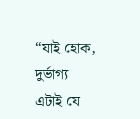“যাই হোক, দুর্ভাগ্য এটাই যে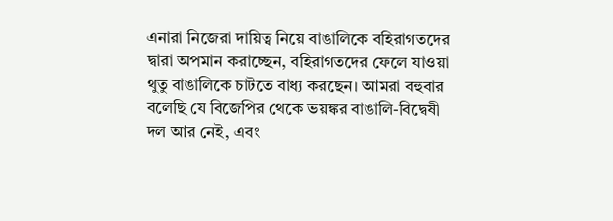এনারা নিজেরা দায়িত্ব নিয়ে বাঙালিকে বহিরাগতদের দ্বারা অপমান করাচ্ছেন, বহিরাগতদের ফেলে যাওয়া থুতু বাঙালিকে চাটতে বাধ্য করছেন। আমরা বহুবার বলেছি যে বিজেপির থেকে ভয়ঙ্কর বাঙালি-বিদ্বেষী দল আর নেই, এবং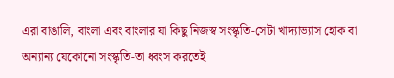এরা বাঙালি, বাংলা এবং বাংলার যা কিছু নিজস্ব সংস্কৃতি-সেটা খাদ্যাভ্যাস হোক বা অন্যান্য যেকোনো সংস্কৃতি-তা ধ্বংস করতেই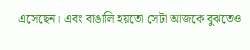এসেছেন। এবং বাঙালি হয়তো সেটা আজকে বুঝতেও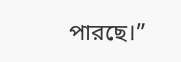পারছে।”